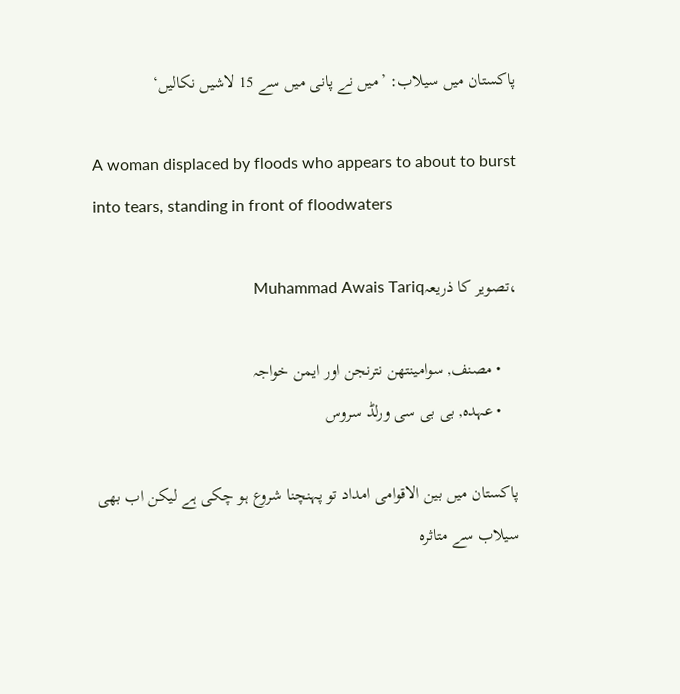پاکستان میں سیلاب: ’میں نے پانی میں سے 15 لاشیں نکالیں‘

A woman displaced by floods who appears to about to burst into tears, standing in front of floodwaters

،تصویر کا ذریعہMuhammad Awais Tariq

    • مصنف, سوامینتھن نترنجن اور ایمن خواجہ
    • عہدہ, بی بی سی ورلڈ سروس

پاکستان میں بین الاقوامی امداد تو پہنچنا شروع ہو چکی ہے لیکن اب بھی سیلاب سے متاثرہ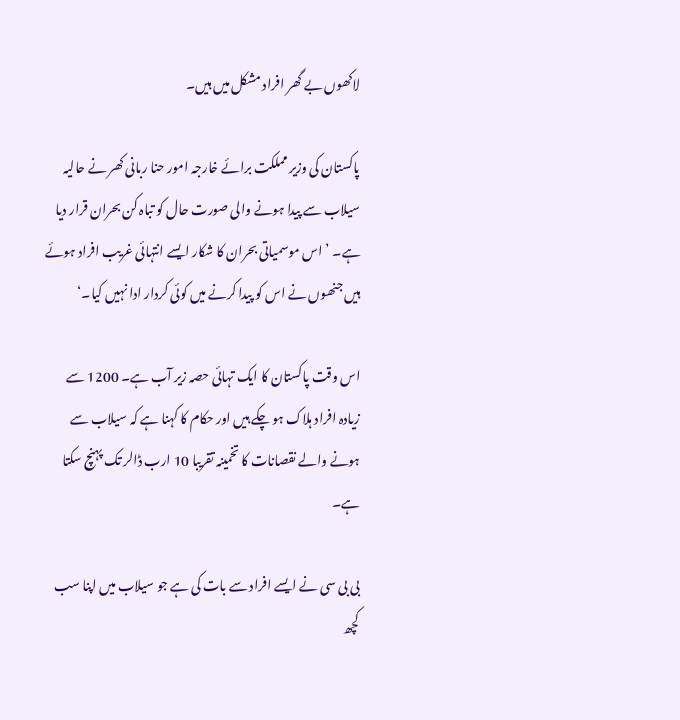لاکھوں بے گھر افراد مشکل میں ہیں۔

پاکستان کی وزیر مملکت برائے خارجہ امور حنا ربانی کھر نے حالیہ سیلاب سے پیدا ہونے والی صورت حال کو تباہ کن بحران قرار دیا ہے۔ ’اس موسمیاتی بحران کا شکار ایسے انتہائی غریب افراد ہوئے ہیں جنھوں نے اس کو پیدا کرنے میں کوئی کردار ادا نہیں کیا۔‘

اس وقت پاکستان کا ایک تہائی حصہ زیر آب ہے۔ 1200 سے زیادہ افراد ہلاک ہو چکے ہیں اور حکام کا کہنا ہے کہ سیلاب سے ہونے والے نقصانات کا تخمینہ تقریبا 10 ارب ڈالر تک پہنچ سکتا ہے۔

بی بی سی نے ایسے افراد سے بات کی ہے جو سیلاب میں اپنا سب کچھ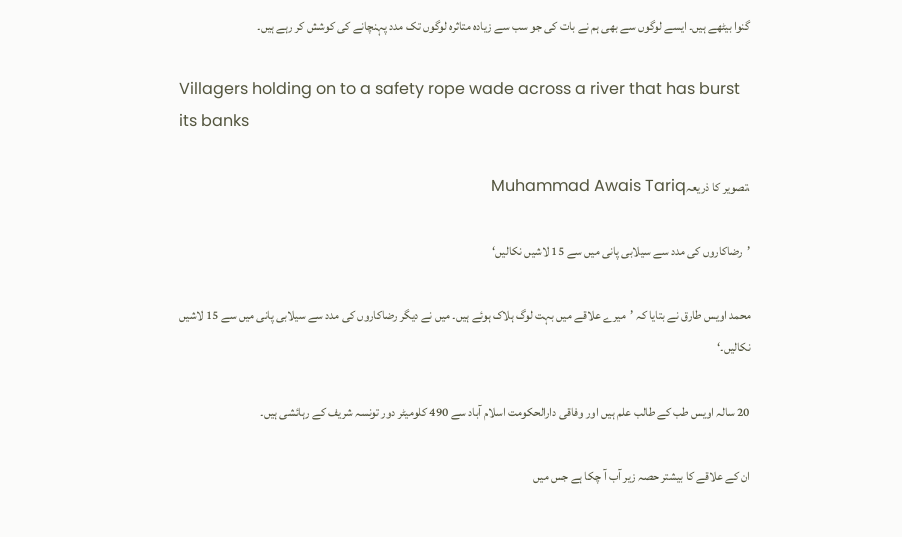گنوا بیٹھے ہیں۔ ایسے لوگوں سے بھی ہم نے بات کی جو سب سے زیادہ متاثرہ لوگوں تک مدد پہنچانے کی کوشش کر رہے ہیں۔

Villagers holding on to a safety rope wade across a river that has burst its banks

،تصویر کا ذریعہMuhammad Awais Tariq

’رضاکاروں کی مدد سے سیلابی پانی میں سے 15 لاشیں نکالیں‘

محمد اویس طارق نے بتایا کہ ’میرے علاقے میں بہت لوگ ہلاک ہوئے ہیں۔ میں نے دیگر رضاکاروں کی مدد سے سیلابی پانی میں سے 15 لاشیں نکالیں۔‘

20 سالہ اویس طب کے طالب علم ہیں اور وفاقی دارالحکومت اسلام آباد سے 490 کلومیٹر دور تونسہ شریف کے رہائشی ہیں۔

ان کے علاقے کا بیشتر حصہ زیر آب آ چکا ہے جس میں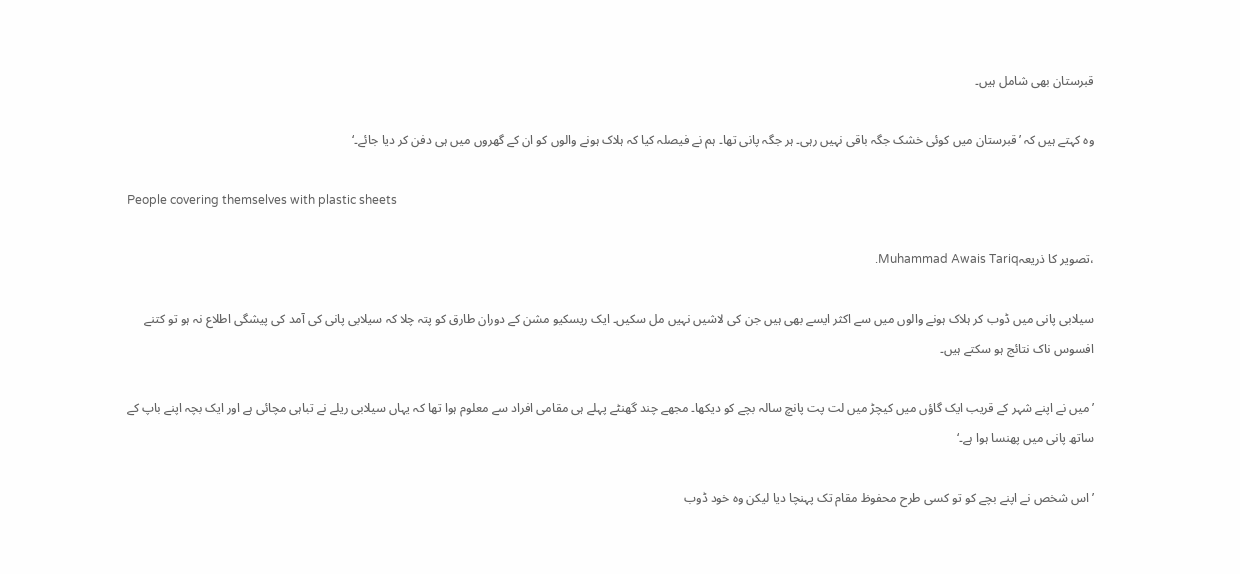قبرستان بھی شامل ہیں۔

وہ کہتے ہیں کہ ’قبرستان میں کوئی خشک جگہ باقی نہیں رہی۔ ہر جگہ پانی تھا۔ ہم نے فیصلہ کیا کہ ہلاک ہونے والوں کو ان کے گھروں میں ہی دفن کر دیا جائے۔‘

People covering themselves with plastic sheets

،تصویر کا ذریعہMuhammad Awais Tariq.

سیلابی پانی میں ڈوب کر ہلاک ہونے والوں میں سے اکثر ایسے بھی ہیں جن کی لاشیں نہیں مل سکیں۔ ایک ریسکیو مشن کے دوران طارق کو پتہ چلا کہ سیلابی پانی کی آمد کی پیشگی اطلاع نہ ہو تو کتنے افسوس ناک نتائج ہو سکتے ہیں۔

’میں نے اپنے شہر کے قریب ایک گاؤں میں کیچڑ میں لت پت پانچ سالہ بچے کو دیکھا۔ مجھے چند گھنٹے پہلے ہی مقامی افراد سے معلوم ہوا تھا کہ یہاں سیلابی ریلے نے تباہی مچائی ہے اور ایک بچہ اپنے باپ کے ساتھ پانی میں پھنسا ہوا ہے۔‘

’اس شخص نے اپنے بچے کو تو کسی طرح محفوظ مقام تک پہنچا دیا لیکن وہ خود ڈوب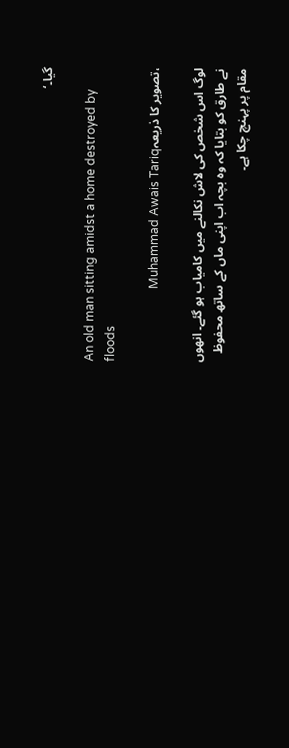گیا۔‘

An old man sitting amidst a home destroyed by floods

،تصویر کا ذریعہMuhammad Awais Tariq

لوگ اس شخص کی لاش نکالنے میں کامیاب ہو گئے۔ انھوں نے طارق کو بتایا کہ وہ بچہ اب اپنی ماں کے ساتھ محفوظ مقام پر پہنچ چکا ہے۔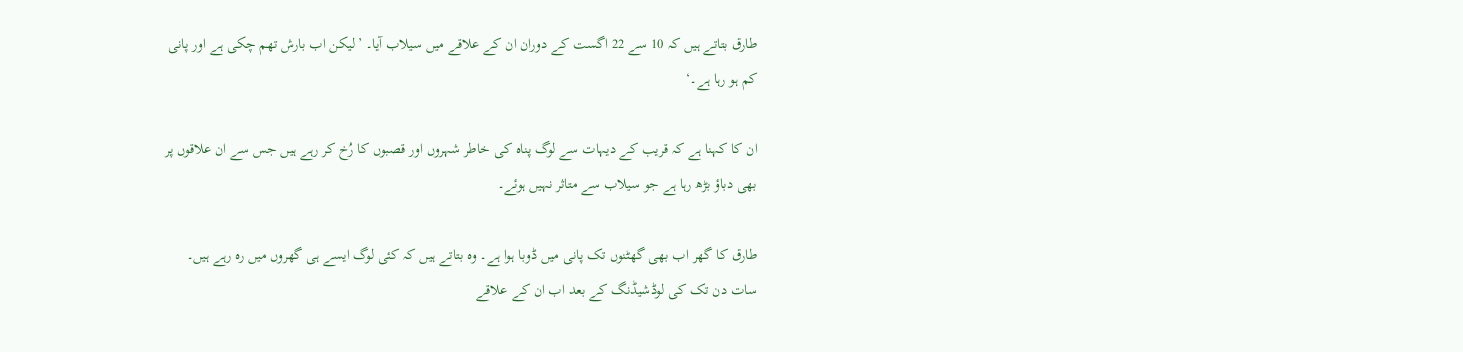طارق بتاتے ہیں کہ 10 سے 22 اگست کے دوران ان کے علاقے میں سیلاب آیا۔ ’لیکن اب بارش تھم چکی ہے اور پانی کم ہو رہا ہے۔‘

ان کا کہنا ہے کہ قریب کے دیہات سے لوگ پناہ کی خاطر شہروں اور قصبوں کا رُخ کر رہے ہیں جس سے ان علاقوں پر بھی دباؤ بڑھ رہا ہے جو سیلاب سے متاثر نہیں ہوئے۔

طارق کا گھر اب بھی گھٹنوں تک پانی میں ڈوبا ہوا ہے۔ وہ بتاتے ہیں کہ کئی لوگ ایسے ہی گھروں میں رہ رہے ہیں۔ سات دن تک کی لوڈشیڈنگ کے بعد اب ان کے علاقے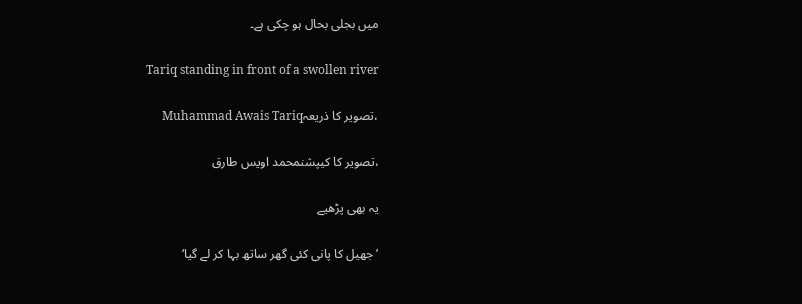میں بجلی بحال ہو چکی ہے۔

Tariq standing in front of a swollen river

،تصویر کا ذریعہMuhammad Awais Tariq

،تصویر کا کیپشنمحمد اویس طارق

یہ بھی پڑھیے

’جھیل کا پانی کئی گھر ساتھ بہا کر لے گیا‘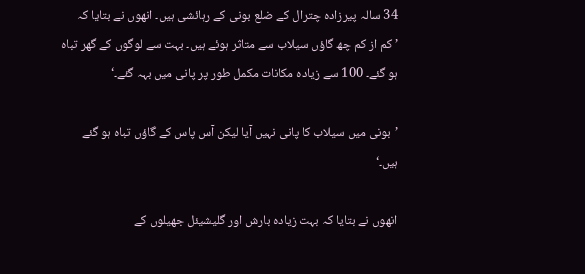34 سالہ پیرزادہ چترال کے ضلع بونی کے رہائشی ہیں۔ انھوں نے بتایا کہ ’کم از کم چھ گاؤں سیلاب سے متاثر ہوئے ہیں۔ بہت سے لوگوں کے گھر تباہ ہو گئے۔ 100 سے زیادہ مکانات مکمل طور پر پانی میں بہہ گئے۔‘

’بونی میں سیلاب کا پانی نہیں آیا لیکن آس پاس کے گاؤں تباہ ہو گئے ہیں۔‘

انھوں نے بتایا کہ بہت زیادہ بارش اور گلیشیئل جھیلوں کے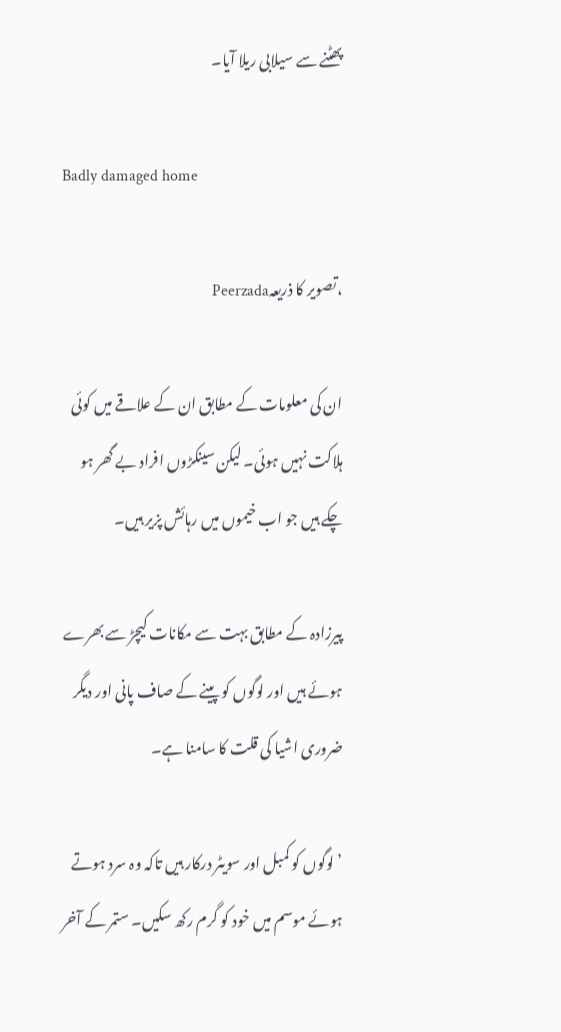پھٹنے سے سیلابی ریلا آیا۔

Badly damaged home

،تصویر کا ذریعہPeerzada

ان کی معلومات کے مطابق ان کے علاقے میں کوئی ہلاکت نہیں ہوئی۔ لیکن سینکڑوں افراد بے گھر ہو چکے ہیں جو اب خیموں میں رہائش پزیر ہیں۔

پیرزادہ کے مطابق بہت سے مکانات کیچڑ سے بھرے ہوئے ہیں اور لوگوں کو پینے کے صاف پانی اور دیگر ضروری اشیا کی قلت کا سامنا ہے۔

’لوگوں کو کمبل اور سویٹر درکار ہیں تاکہ وہ سرد ہوتے ہوئے موسم میں خود کو گرم رکھ سکیں۔ ستمر کے آخر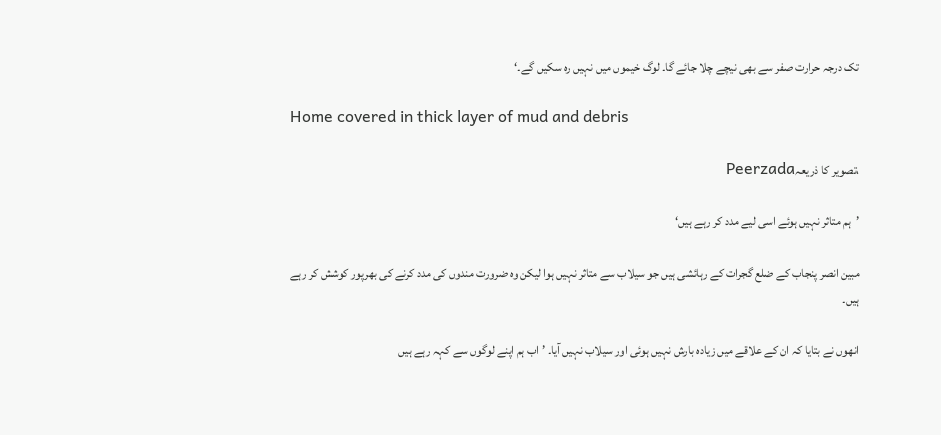تک درجہ حرارت صفر سے بھی نیچے چلا جائے گا۔ لوگ خیموں میں نہیں رہ سکیں گے۔‘

Home covered in thick layer of mud and debris

،تصویر کا ذریعہPeerzada

’ہم متاثر نہیں ہوئے اسی لیے مدد کر رہے ہیں‘

مبین انصر پنجاب کے ضلع گجرات کے رہائشی ہیں جو سیلاب سے متاثر نہیں ہوا لیکن وہ ضرورت مندوں کی مدد کرنے کی بھرپور کوشش کر رہے ہیں۔

انھوں نے بتایا کہ ان کے علاقے میں زیادہ بارش نہیں ہوئی اور سیلاب نہیں آیا۔ ’اب ہم اپنے لوگوں سے کہہ رہے ہیں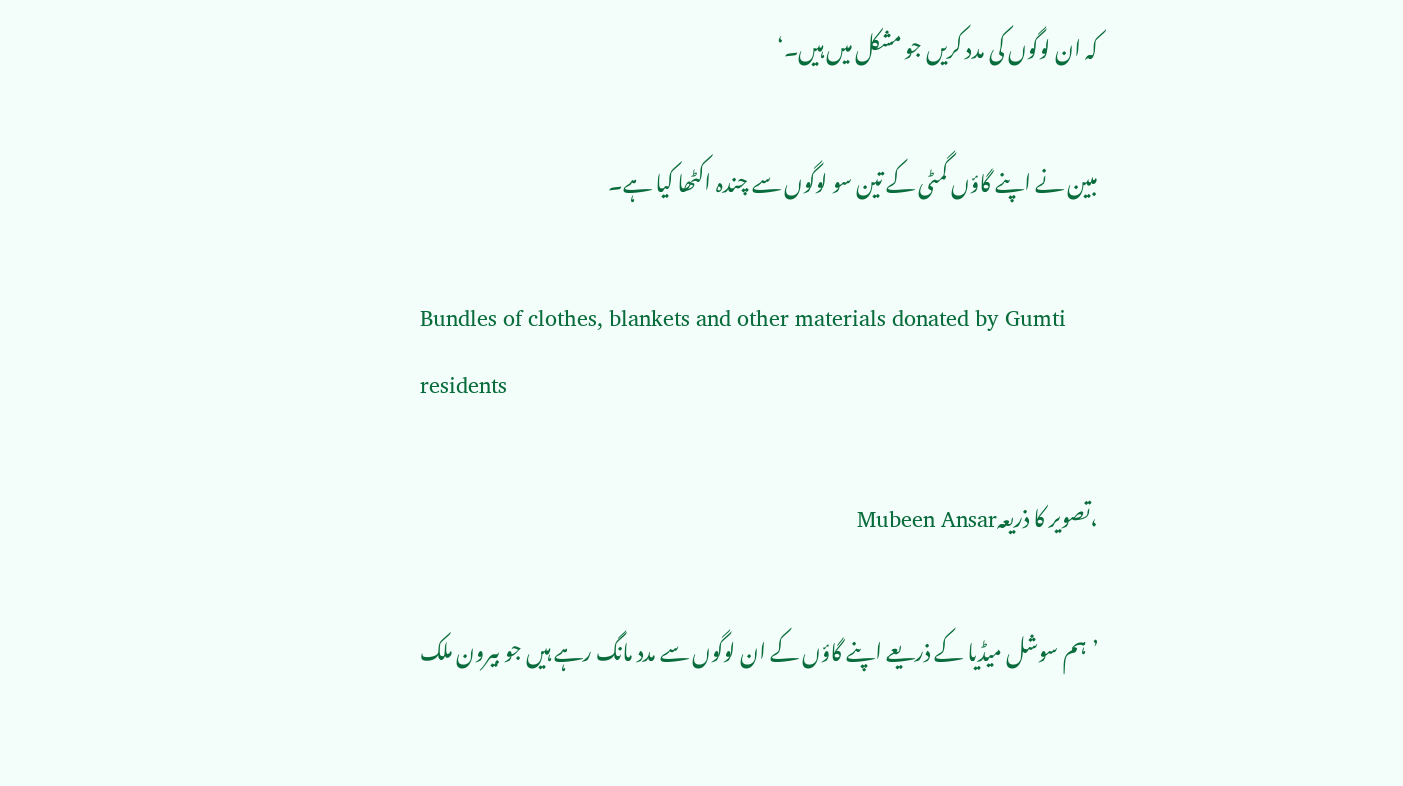کہ ان لوگوں کی مدد کریں جو مشکل میں ہیں۔‘

مبین نے اپنے گاؤں گمٹی کے تین سو لوگوں سے چندہ اکٹھا کیا ہے۔

Bundles of clothes, blankets and other materials donated by Gumti residents

،تصویر کا ذریعہMubeen Ansar

’ہم سوشل میڈیا کے ذریعے اپنے گاؤں کے ان لوگوں سے مدد مانگ رہے ہیں جو بیرون ملک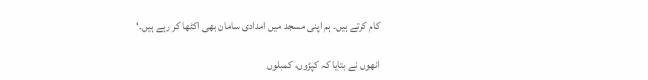کام کرتے ہیں۔ ہم اپنی مسجد میں امدادی سامان بھی اکٹھا کر رہے ہیں۔‘

انھوں نے بتایا کہ کپڑوں، کمبلوں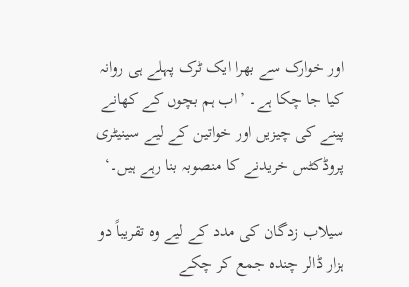اور خوارک سے بھرا ایک ٹرک پہلے ہی روانہ کیا جا چکا ہے۔ ’اب ہم بچوں کے کھانے پینے کی چیزیں اور خواتین کے لیے سینیٹری پروڈکٹس خریدنے کا منصوبہ بنا رہے ہیں۔‘

سیلاب زدگان کی مدد کے لیے وہ تقریباً دو ہزار ڈالر چندہ جمع کر چکے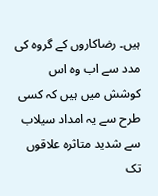ہیں۔ رضاکاروں کے گروہ کی مدد سے اب وہ اس کوشش میں ہیں کہ کسی طرح سے یہ امداد سیلاب سے شدید متاثرہ علاقوں تک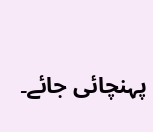پہنچائی جائے۔